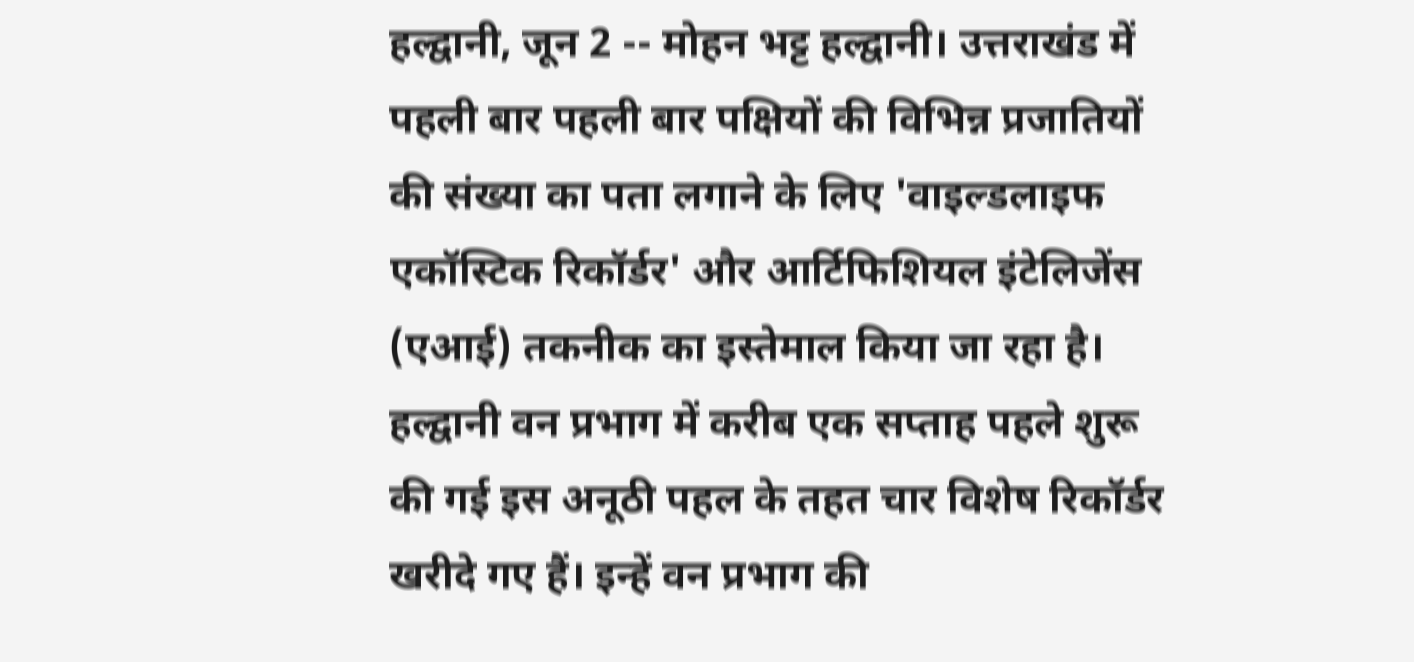हल्द्वानी, जून 2 -- मोहन भट्ट हल्द्वानी। उत्तराखंड में पहली बार पहली बार पक्षियों की विभिन्न प्रजातियों की संख्या का पता लगाने के लिए 'वाइल्डलाइफ एकॉस्टिक रिकॉर्डर' और आर्टिफिशियल इंटेलिजेंस (एआई) तकनीक का इस्तेमाल किया जा रहा है। हल्द्वानी वन प्रभाग में करीब एक सप्ताह पहले शुरू की गई इस अनूठी पहल के तहत चार विशेष रिकॉर्डर खरीदे गए हैं। इन्हें वन प्रभाग की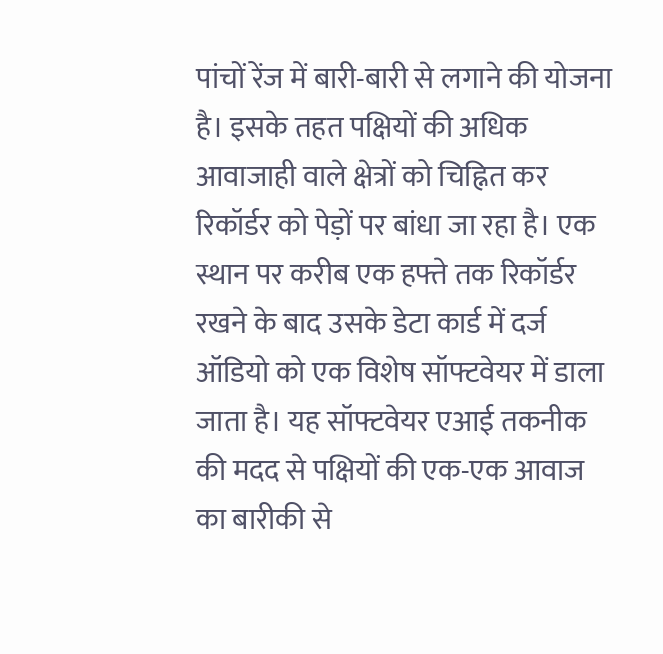पांचों रेंज में बारी-बारी से लगाने की योजना है। इसके तहत पक्षियों की अधिक आवाजाही वाले क्षेत्रों को चिह्नित कर रिकॉर्डर को पेड़ों पर बांधा जा रहा है। एक स्थान पर करीब एक हफ्ते तक रिकॉर्डर रखने के बाद उसके डेटा कार्ड में दर्ज ऑडियो को एक विशेष सॉफ्टवेयर में डाला जाता है। यह सॉफ्टवेयर एआई तकनीक की मदद से पक्षियों की एक-एक आवाज का बारीकी से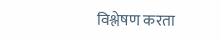विश्लेषण करता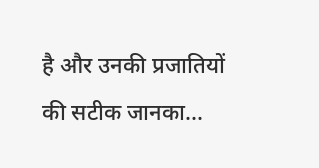है और उनकी प्रजातियों की सटीक जानका...